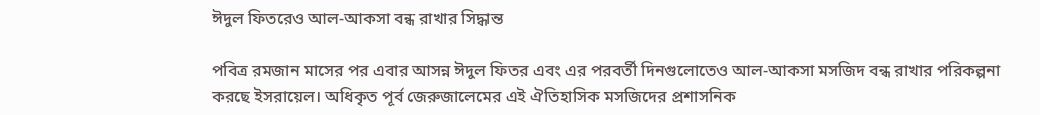ঈদুল ফিতরেও আল-আকসা বন্ধ রাখার সিদ্ধান্ত

পবিত্র রমজান মাসের পর এবার আসন্ন ঈদুল ফিতর এবং এর পরবর্তী দিনগুলোতেও আল-আকসা মসজিদ বন্ধ রাখার পরিকল্পনা করছে ইসরায়েল। অধিকৃত পূর্ব জেরুজালেমের এই ঐতিহাসিক মসজিদের প্রশাসনিক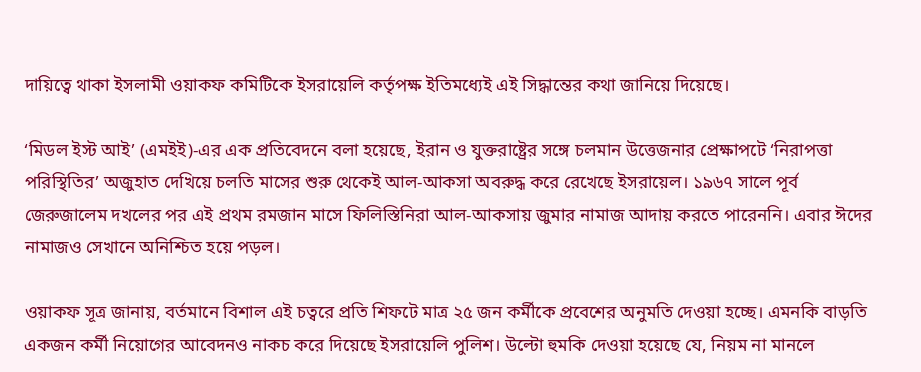দায়িত্বে থাকা ইসলামী ওয়াকফ কমিটিকে ইসরায়েলি কর্তৃপক্ষ ইতিমধ্যেই এই সিদ্ধান্তের কথা জানিয়ে দিয়েছে।

‘মিডল ইস্ট আই’ (এমইই)-এর এক প্রতিবেদনে বলা হয়েছে, ইরান ও যুক্তরাষ্ট্রের সঙ্গে চলমান উত্তেজনার প্রেক্ষাপটে ‘নিরাপত্তা পরিস্থিতির’ অজুহাত দেখিয়ে চলতি মাসের শুরু থেকেই আল-আকসা অবরুদ্ধ করে রেখেছে ইসরায়েল। ১৯৬৭ সালে পূর্ব জেরুজালেম দখলের পর এই প্রথম রমজান মাসে ফিলিস্তিনিরা আল-আকসায় জুমার নামাজ আদায় করতে পারেননি। এবার ঈদের নামাজও সেখানে অনিশ্চিত হয়ে পড়ল।

ওয়াকফ সূত্র জানায়, বর্তমানে বিশাল এই চত্বরে প্রতি শিফটে মাত্র ২৫ জন কর্মীকে প্রবেশের অনুমতি দেওয়া হচ্ছে। এমনকি বাড়তি একজন কর্মী নিয়োগের আবেদনও নাকচ করে দিয়েছে ইসরায়েলি পুলিশ। উল্টো হুমকি দেওয়া হয়েছে যে, নিয়ম না মানলে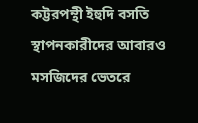কট্টরপন্থী ইহুদি বসতি স্থাপনকারীদের আবারও মসজিদের ভেতরে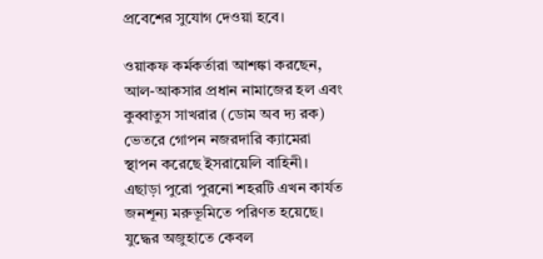প্রবেশের সুযোগ দেওয়া হবে।

ওয়াকফ কর্মকর্তারা আশঙ্কা করছেন, আল-আকসার প্রধান নামাজের হল এবং কুব্বাতুস সাখরার (ডোম অব দ্য রক) ভেতরে গোপন নজরদারি ক্যামেরা স্থাপন করেছে ইসরায়েলি বাহিনী। এছাড়া পুরো পুরনো শহরটি এখন কার্যত জনশূন্য মরুভূমিতে পরিণত হয়েছে। যুদ্ধের অজুহাতে কেবল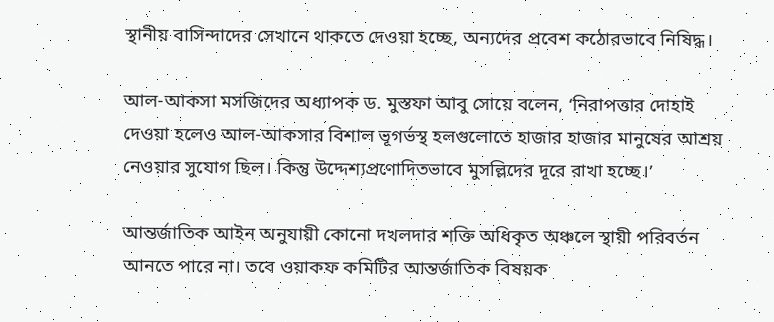স্থানীয় বাসিন্দাদের সেখানে থাকতে দেওয়া হচ্ছে, অন্যদের প্রবেশ কঠোরভাবে নিষিদ্ধ।

আল-আকসা মসজিদের অধ্যাপক ড. মুস্তফা আবু সোয়ে বলেন, ‘নিরাপত্তার দোহাই দেওয়া হলেও আল-আকসার বিশাল ভূগর্ভস্থ হলগুলোতে হাজার হাজার মানুষের আশ্রয় নেওয়ার সুযোগ ছিল। কিন্তু উদ্দেশ্যপ্রণোদিতভাবে মুসল্লিদের দূরে রাখা হচ্ছে।’

আন্তর্জাতিক আইন অনুযায়ী কোনো দখলদার শক্তি অধিকৃত অঞ্চলে স্থায়ী পরিবর্তন আনতে পারে না। তবে ওয়াকফ কমিটির আন্তর্জাতিক বিষয়ক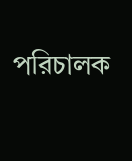পরিচালক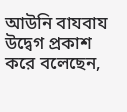আউনি বাযবায উদ্বেগ প্রকাশ করে বলেছেন,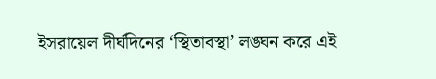ইসরায়েল দীর্ঘদিনের ‘স্থিতাবস্থা’ লঙ্ঘন করে এই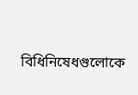বিধিনিষেধগুলোকে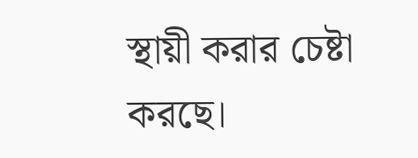স্থায়ী করার চেষ্টা করছে।